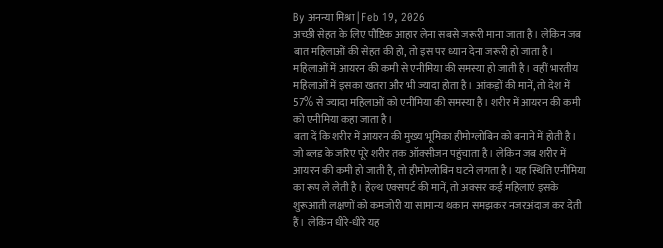By अनन्या मिश्रा | Feb 19, 2026
अच्छी सेहत के लिए पौष्टिक आहार लेना सबसे जरूरी माना जाता है। लेकिन जब बात महिलाओं की सेहत की हो, तो इस पर ध्यान देना जरूरी हो जाता है। महिलाओं में आयरन की कमी से एनीमिया की समस्या हो जाती है। वहीं भारतीय महिलाओं में इसका खतरा और भी ज्यादा होता है। आंकड़ों की मानें, तो देश में 57% से ज्यादा महिलाओं को एनीमिया की समस्या है। शरीर में आयरन की कमी को एनीमिया कहा जाता है।
बता दें कि शरीर में आयरन की मुख्य भूमिका हीमोग्लोबिन को बनाने में होती है। जो ब्लड के जरिए पूरे शरीर तक ऑक्सीजन पहुंचाता है। लेकिन जब शरीर में आयरन की कमी हो जाती है, तो हीमोग्लोबिन घटने लगता है। यह स्थिति एनीमिया का रूप ले लेती है। हेल्थ एक्सपर्ट की मानें, तो अक्सर कई महिलाएं इसके शुरूआती लक्षणों को कमजोरी या सामान्य थकान समझकर नजरअंदाज कर देती हैं। लेकिन धीरे-धीरे यह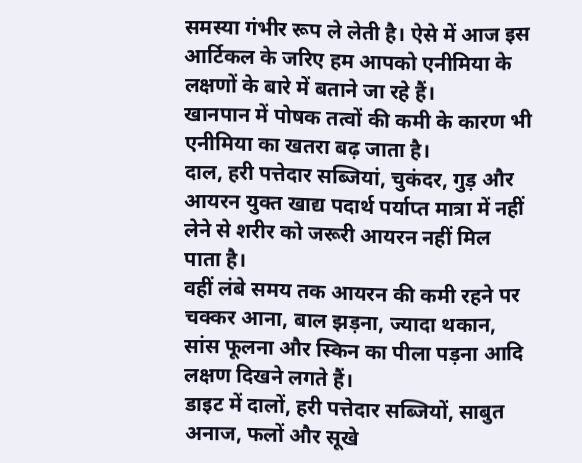समस्या गंभीर रूप ले लेती है। ऐसे में आज इस आर्टिकल के जरिए हम आपको एनीमिया के लक्षणों के बारे में बताने जा रहे हैं।
खानपान में पोषक तत्वों की कमी के कारण भी एनीमिया का खतरा बढ़ जाता है।
दाल, हरी पत्तेदार सब्जियां, चुकंदर, गुड़ और आयरन युक्त खाद्य पदार्थ पर्याप्त मात्रा में नहीं लेने से शरीर को जरूरी आयरन नहीं मिल पाता है।
वहीं लंबे समय तक आयरन की कमी रहने पर चक्कर आना, बाल झड़ना, ज्यादा थकान, सांस फूलना और स्किन का पीला पड़ना आदि लक्षण दिखने लगते हैं।
डाइट में दालों, हरी पत्तेदार सब्जियों, साबुत अनाज, फलों और सूखे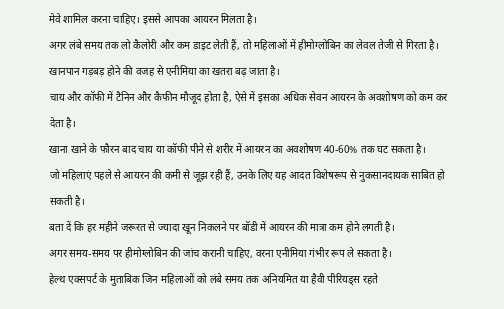मेवे शामिल करना चाहिए। इससे आपका आयरन मिलता है।
अगर लंबे समय तक लो कैलोरी और कम डाइट लेती हैं, तो महिलाओं में हीमोग्लोबिन का लेवल तेजी से गिरता है।
खानपान गड़बड़ होने की वजह से एनीमिया का खतरा बढ़ जाता है।
चाय और कॉफी में टैनिन और कैफीन मौजूद होता है, ऐसे में इसका अधिक सेवन आयरन के अवशोषण को कम कर देता है।
खाना खाने के फौरन बाद चाय या कॉफी पीने से शरीर में आयरन का अवशोषण 40-60% तक घट सकता है।
जो महिलाएं पहले से आयरन की कमी से जूझ रही हैं, उनके लिए यह आदत विशेषरूप से नुकसानदायक साबित हो सकती है।
बता दें कि हर महीने जरूरत से ज्यादा खून निकलने पर बॉडी में आयरन की मात्रा कम होने लगती है।
अगर समय-समय पर हीमोग्लोबिन की जांच करानी चाहिए, वरना एनीमिया गंभीर रूप ले सकता है।
हेल्थ एक्सपर्ट के मुताबिक जिन महिलाओं को लंबे समय तक अनियमित या हैवी पीरियड्स रहते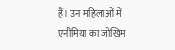हैं। उन महिलाओं में एनीमिया का जोखिम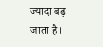ज्यादा बढ़ जाता है।